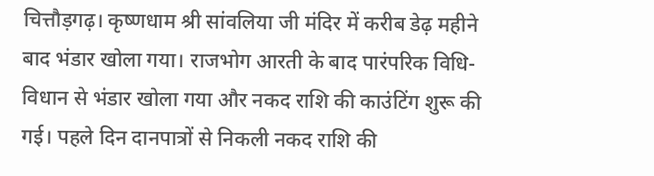चित्तौड़गढ़। कृष्णधाम श्री सांवलिया जी मंदिर में करीब डेढ़ महीने बाद भंडार खोला गया। राजभोग आरती के बाद पारंपरिक विधि-विधान से भंडार खोला गया और नकद राशि की काउंटिंग शुरू की गई। पहले दिन दानपात्रों से निकली नकद राशि की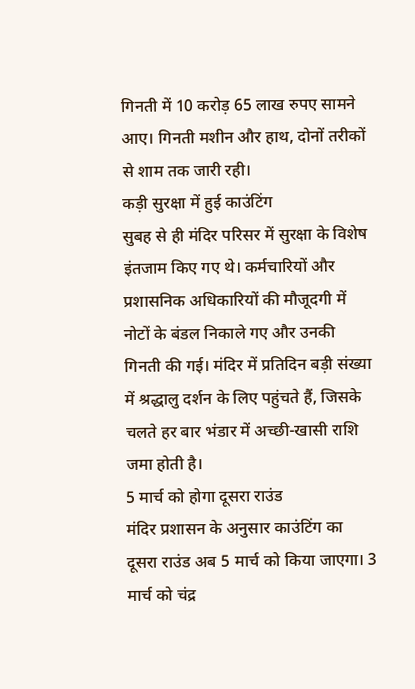गिनती में 10 करोड़ 65 लाख रुपए सामने आए। गिनती मशीन और हाथ, दोनों तरीकों से शाम तक जारी रही।
कड़ी सुरक्षा में हुई काउंटिंग
सुबह से ही मंदिर परिसर में सुरक्षा के विशेष इंतजाम किए गए थे। कर्मचारियों और प्रशासनिक अधिकारियों की मौजूदगी में नोटों के बंडल निकाले गए और उनकी गिनती की गई। मंदिर में प्रतिदिन बड़ी संख्या में श्रद्धालु दर्शन के लिए पहुंचते हैं, जिसके चलते हर बार भंडार में अच्छी-खासी राशि जमा होती है।
5 मार्च को होगा दूसरा राउंड
मंदिर प्रशासन के अनुसार काउंटिंग का दूसरा राउंड अब 5 मार्च को किया जाएगा। 3 मार्च को चंद्र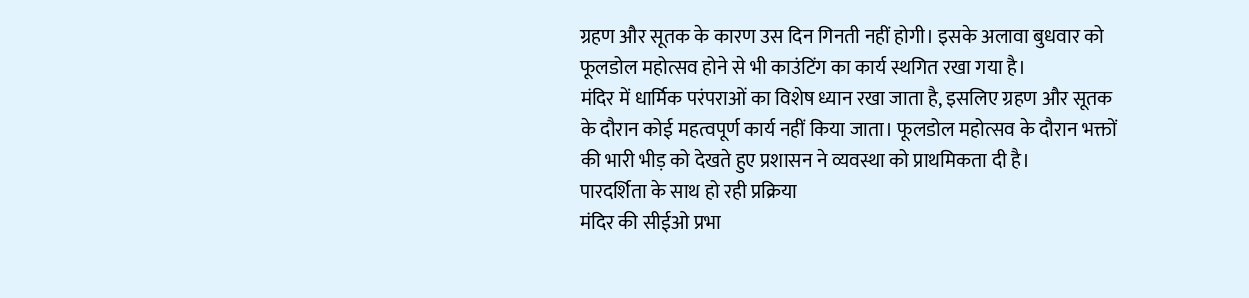ग्रहण और सूतक के कारण उस दिन गिनती नहीं होगी। इसके अलावा बुधवार को फूलडोल महोत्सव होने से भी काउंटिंग का कार्य स्थगित रखा गया है।
मंदिर में धार्मिक परंपराओं का विशेष ध्यान रखा जाता है, इसलिए ग्रहण और सूतक के दौरान कोई महत्वपूर्ण कार्य नहीं किया जाता। फूलडोल महोत्सव के दौरान भक्तों की भारी भीड़ को देखते हुए प्रशासन ने व्यवस्था को प्राथमिकता दी है।
पारदर्शिता के साथ हो रही प्रक्रिया
मंदिर की सीईओ प्रभा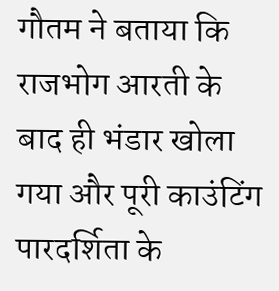गौतम ने बताया कि राजभोग आरती के बाद ही भंडार खोला गया और पूरी काउंटिंग पारदर्शिता के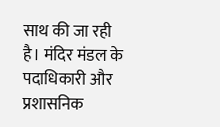साथ की जा रही है। मंदिर मंडल के पदाधिकारी और प्रशासनिक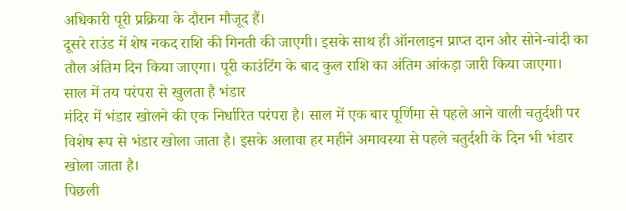अधिकारी पूरी प्रक्रिया के दौरान मौजूद हैं।
दूसरे राउंड में शेष नकद राशि की गिनती की जाएगी। इसके साथ ही ऑनलाइन प्राप्त दान और सोने-चांदी का तौल अंतिम दिन किया जाएगा। पूरी काउंटिंग के बाद कुल राशि का अंतिम आंकड़ा जारी किया जाएगा।
साल में तय परंपरा से खुलता है भंडार
मंदिर में भंडार खोलने की एक निर्धारित परंपरा है। साल में एक बार पूर्णिमा से पहले आने वाली चतुर्दशी पर विशेष रूप से भंडार खोला जाता है। इसके अलावा हर महीने अमावस्या से पहले चतुर्दशी के दिन भी भंडार खोला जाता है।
पिछली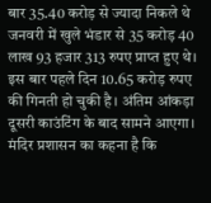बार 35.40 करोड़ से ज्यादा निकले थे
जनवरी में खुले भंडार से 35 करोड़ 40 लाख 93 हजार 313 रुपए प्राप्त हुए थे। इस बार पहले दिन 10.65 करोड़ रुपए की गिनती हो चुकी है। अंतिम आंकड़ा दूसरी काउंटिंग के बाद सामने आएगा।
मंदिर प्रशासन का कहना है कि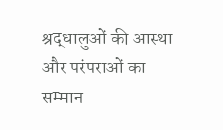श्रद्धालुओं की आस्था और परंपराओं का सम्मान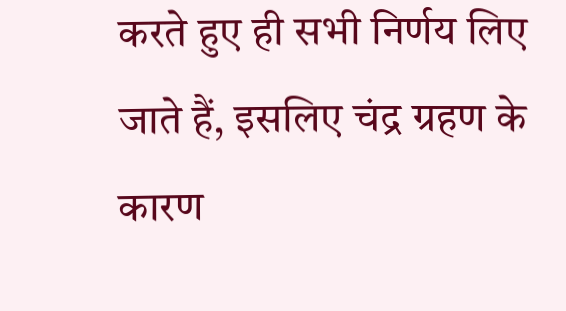करते हुए ही सभी निर्णय लिए जाते हैं, इसलिए चंद्र ग्रहण के कारण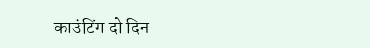काउंटिंग दो दिन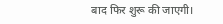बाद फिर शुरू की जाएगी।